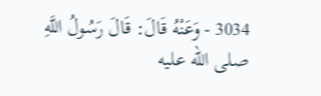3034 - وَعَنْهُ قَالَ: قَالَ رَسُولُ اللَّهِ صلى الله عليه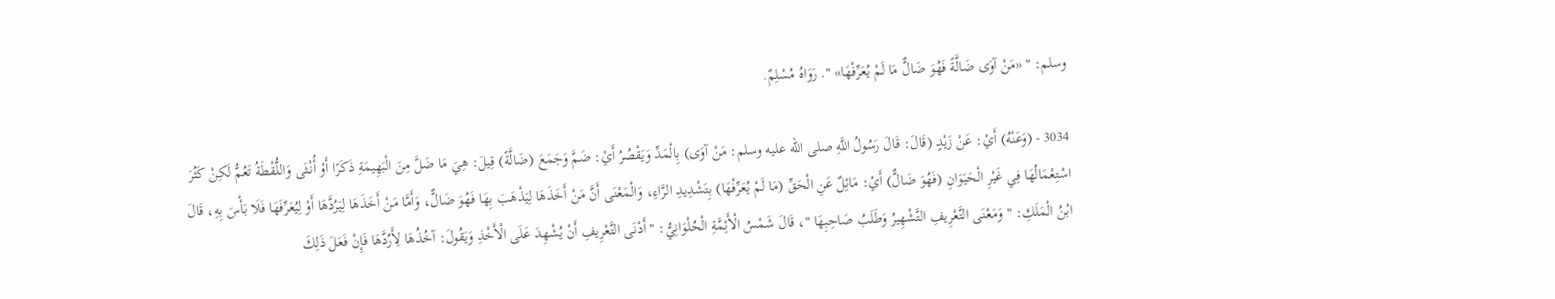وسلم: " «مَنْ آوَى ضَالَّةً فَهُوَ ضَالٌّ مَا لَمْ يُعَرِّفْهَا» ". رَوَاهُ مُسْلِمٌ.

3034 - (وَعَنْهُ) أَيْ: عَنْ زَيْدٍ (قَالَ: قَالَ رَسُولُ اللَّهِ صلى الله عليه وسلم: مَنْ آوَى) بِالْمَدِّ وَيَقْصُرُ أَيْ: ضَمَّ وَجَمَعَ (ضَالَّةً) قِيلَ: هِيَ مَا ضَلَّ مِنَ الْبَهِيمَةِ ذَكَرًا أَوْ أُنْثَى وَاللُّقْطَةُ تَعُمُّ لَكِنْ كَثُرَ اسْتِعْمَالُهَا فِي غَيْرِ الْحَيَوَانِ (فَهُوَ ضَالٌّ) أَيْ: مَائِلٌ عَنِ الْحَقِّ (مَا لَمْ يُعَرِّفْهَا) بِتَشْدِيدِ الرَّاءِ، وَالْمَعْنَى أَنَّ مَنْ أَخَذَهَا لِيَذْهَبَ بِهَا فَهُوَ ضَالٌّ، وَأَمَّا مَنْ أَخَذَهَا لِيَرُدَّهَا أَوْ لِيُعَرِّفَهَا فَلَا بَأْسَ بِهِ، قَالَ ابْنُ الْمَلَكِ: " وَمَعْنَى التَّعْرِيفِ التَّشْهِيرُ وَطَلَبُ صَاحِبِهَا "، قَالَ شَمْسُ الْأَئِمَّةِ الْحُلْوَانِيُّ: " أَدْنَى التَّعْرِيفِ أَنْ يُشْهِدَ عَلَى الْأَخْذِ وَيَقُولَ: آخُذُهَا لِأَرُدَّهَا فَإِنْ فَعَلَ ذَلِكَ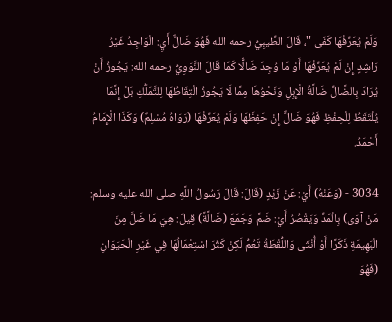وَلَمْ يُعَرِّفْهَا كَفَى "، قَالَ الطِّيبِيُّ رحمه الله فَهُوَ ضَالٌّ أَيِ: الْوَاجِدُ غَيْرُ رَاشِدٍ إِنْ لَمْ يُعَرِّفْهَا أَوْ مَا وُجِدَ ضَالًّا كَمَا قَالَ النَّوَوِيُّ رحمه الله: يَجُوزُ أَنْ يُرَادَ بِالضَّالِّ ضَالَّةُ الْإِبِلِ وَنَحْوُهَا مِمَّا لَا يَجُوزُ الْتِقَاطُهَا لِلتَّمَلُّكِ بَلْ إِنَّمَا يُلْتَقَطُ لِلْحِفْظِ فَهُوَ ضَالٌّ إِنْ حَفِظَهَا وَلَمْ يُعَرِّفْهَا (رَوَاهُ مُسْلِمٌ) وَكَذَا الْإِمَامُ أَحْمَدُ.

3034 - (وَعَنْهُ) أَيْ: عَنْ زَيْدٍ (قَالَ: قَالَ رَسُولُ اللَّهِ صلى الله عليه وسلم: مَنْ آوَى) بِالْمَدِّ وَيَقْصُرُ أَيْ: ضَمَّ وَجَمَعَ (ضَالَّةً) قِيلَ: هِيَ مَا ضَلَّ مِنَ الْبَهِيمَةِ ذَكَرًا أَوْ أُنْثَى وَاللُّقْطَةُ تَعُمُّ لَكِنْ كَثُرَ اسْتِعْمَالُهَا فِي غَيْرِ الْحَيَوَانِ (فَهُوَ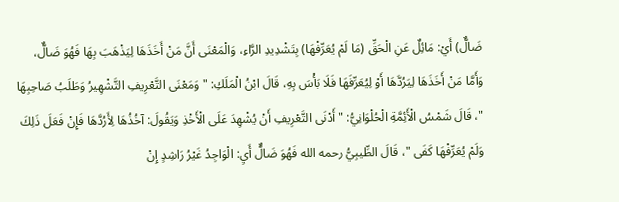ضَالٌّ) أَيْ: مَائِلٌ عَنِ الْحَقِّ (مَا لَمْ يُعَرِّفْهَا) بِتَشْدِيدِ الرَّاءِ، وَالْمَعْنَى أَنَّ مَنْ أَخَذَهَا لِيَذْهَبَ بِهَا فَهُوَ ضَالٌّ، وَأَمَّا مَنْ أَخَذَهَا لِيَرُدَّهَا أَوْ لِيُعَرِّفَهَا فَلَا بَأْسَ بِهِ، قَالَ ابْنُ الْمَلَكِ: " وَمَعْنَى التَّعْرِيفِ التَّشْهِيرُ وَطَلَبُ صَاحِبِهَا "، قَالَ شَمْسُ الْأَئِمَّةِ الْحُلْوَانِيُّ: " أَدْنَى التَّعْرِيفِ أَنْ يُشْهِدَ عَلَى الْأَخْذِ وَيَقُولَ: آخُذُهَا لِأَرُدَّهَا فَإِنْ فَعَلَ ذَلِكَ وَلَمْ يُعَرِّفْهَا كَفَى "، قَالَ الطِّيبِيُّ رحمه الله فَهُوَ ضَالٌّ أَيِ: الْوَاجِدُ غَيْرُ رَاشِدٍ إِنْ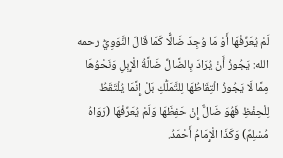لَمْ يُعَرِّفْهَا أَوْ مَا وُجِدَ ضَالًّا كَمَا قَالَ النَّوَوِيُّ رحمه الله: يَجُوزُ أَنْ يُرَادَ بِالضَّالِّ ضَالَّةُ الْإِبِلِ وَنَحْوُهَا مِمَّا لَا يَجُوزُ الْتِقَاطُهَا لِلتَّمَلُّكِ بَلْ إِنَّمَا يُلْتَقَطُ لِلْحِفْظِ فَهُوَ ضَالٌّ إِنْ حَفِظَهَا وَلَمْ يُعَرِّفْهَا (رَوَاهُ مُسْلِمٌ) وَكَذَا الْإِمَامُ أَحْمَدُ.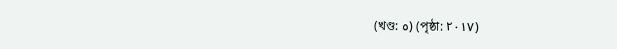(খণ্ড: ٥) (পৃষ্ঠা: ٢٠١٧)